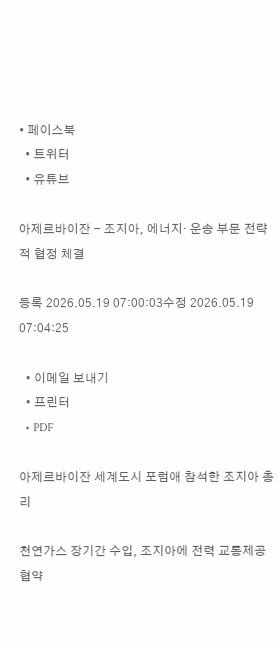• 페이스북
  • 트위터
  • 유튜브

아제르바이잔 - 조지아, 에너지· 운송 부문 전략적 협정 체결

등록 2026.05.19 07:00:03수정 2026.05.19 07:04:25

  • 이메일 보내기
  • 프린터
  • PDF

아제르바이잔 세계도시 포럼애 참석한 조지아 총리

천연가스 장기간 수입, 조지아에 전력 교통제공 협약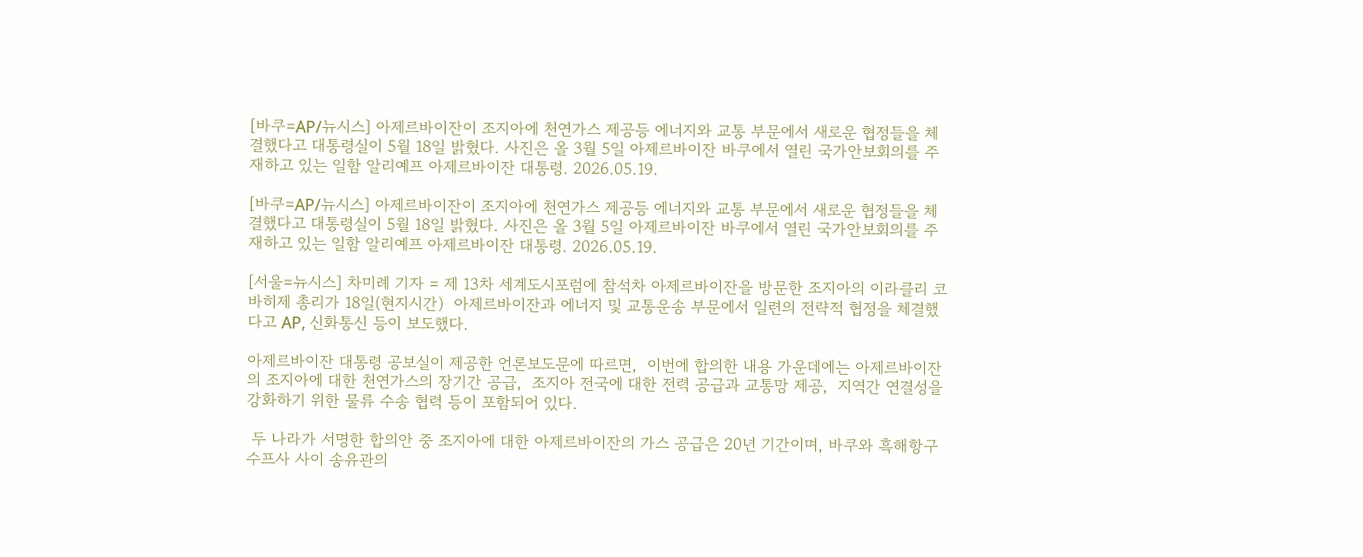[바쿠=AP/뉴시스] 아제르바이잔이 조지아에 천연가스 제공등 에너지와 교통 부문에서 새로운 협정들을 체결했다고 대통령실이 5월 18일 밝혔다. 사진은 올 3월 5일 아제르바이잔 바쿠에서 열린 국가안보회의를 주재하고 있는 일함 알리예프 아제르바이잔 대통령. 2026.05.19.

[바쿠=AP/뉴시스] 아제르바이잔이 조지아에 천연가스 제공등 에너지와 교통 부문에서 새로운 협정들을 체결했다고 대통령실이 5월 18일 밝혔다. 사진은 올 3월 5일 아제르바이잔 바쿠에서 열린 국가안보회의를 주재하고 있는 일함 알리예프 아제르바이잔 대통령. 2026.05.19.

[서울=뉴시스] 차미례 기자 = 제 13차 세계도시포럼에 참석차 아제르바이잔을 방문한 조지아의 이라클리 코바히제 총리가 18일(현지시간)  아제르바이잔과 에너지 및 교통운송 부문에서 일련의 전략적 협정을 체결했다고 AP, 신화통신 등이 보도했다.

아제르바이잔 대통령 공보실이 제공한 언론보도문에 따르면,  이번에 합의한 내용 가운데에는 아제르바이잔의 조지아에 대한 천연가스의 장기간 공급,  조지아 전국에 대한 전력 공급과 교통망 제공,  지역간 연결성을 강화하기 위한 물류 수송 협력 등이 포함되어 있다.

 두 나라가 서명한 합의안 중 조지아에 대한 아제르바이잔의 가스 공급은 20년 기간이며, 바쿠와 흑해항구 수프사 사이 송유관의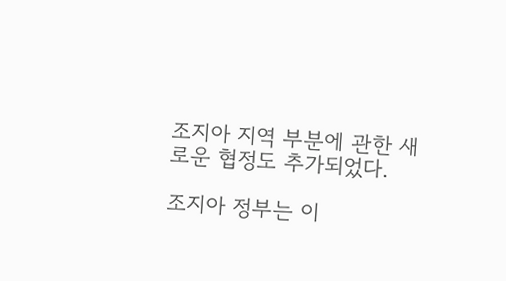조지아 지역 부분에 관한 새로운 협정도 추가되었다.

조지아 정부는 이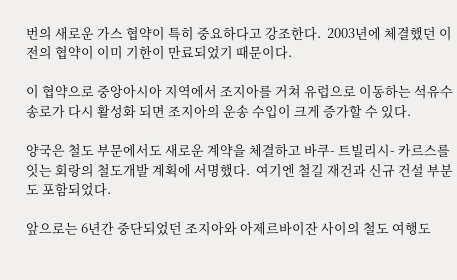번의 새로운 가스 협약이 특히 중요하다고 강조한다.  2003년에 체결했던 이전의 협약이 이미 기한이 만료되었기 때문이다.

이 협약으로 중앙아시아 지역에서 조지아를 거쳐 유럽으로 이동하는 석유수송로가 다시 활성화 되면 조지아의 운송 수입이 크게 증가할 수 있다.

양국은 철도 부문에서도 새로운 계약을 체결하고 바쿠- 트빌리시- 카르스를 잇는 회랑의 철도개발 계획에 서명했다.  여기엔 철길 재건과 신규 건설 부분도 포함되었다.

앞으로는 6년간 중단되었던 조지아와 아제르바이잔 사이의 철도 여행도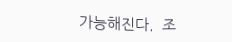가능해진다.  조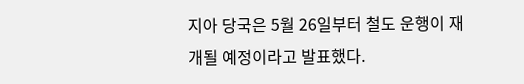지아 당국은 5월 26일부터 철도 운행이 재개될 예정이라고 발표했다.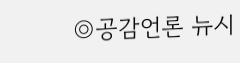◎공감언론 뉴시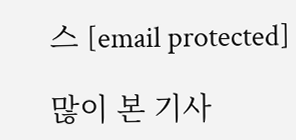스 [email protected]

많이 본 기사